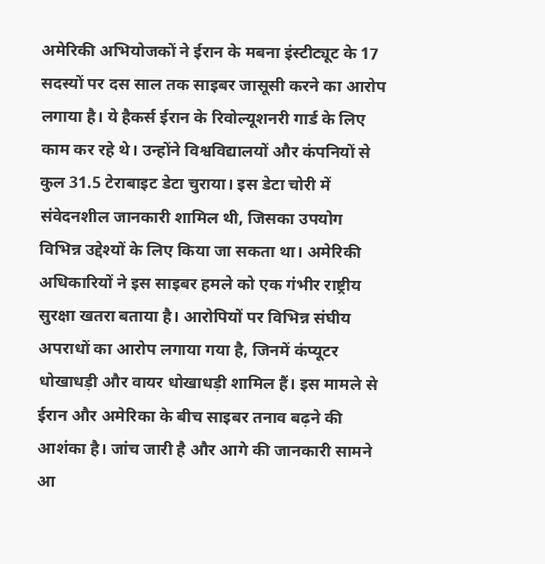अमेरिकी अभियोजकों ने ईरान के मबना इंस्टीट्यूट के 17 सदस्यों पर दस साल तक साइबर जासूसी करने का आरोप लगाया है। ये हैकर्स ईरान के रिवोल्यूशनरी गार्ड के लिए काम कर रहे थे। उन्होंने विश्वविद्यालयों और कंपनियों से कुल 31.5 टेराबाइट डेटा चुराया। इस डेटा चोरी में संवेदनशील जानकारी शामिल थी, जिसका उपयोग विभिन्न उद्देश्यों के लिए किया जा सकता था। अमेरिकी अधिकारियों ने इस साइबर हमले को एक गंभीर राष्ट्रीय सुरक्षा खतरा बताया है। आरोपियों पर विभिन्न संघीय अपराधों का आरोप लगाया गया है, जिनमें कंप्यूटर धोखाधड़ी और वायर धोखाधड़ी शामिल हैं। इस मामले से ईरान और अमेरिका के बीच साइबर तनाव बढ़ने की आशंका है। जांच जारी है और आगे की जानकारी सामने आ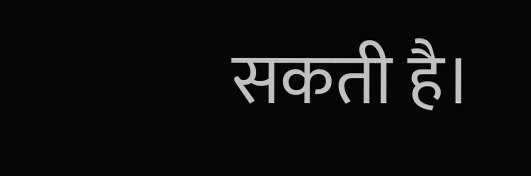सकती है।